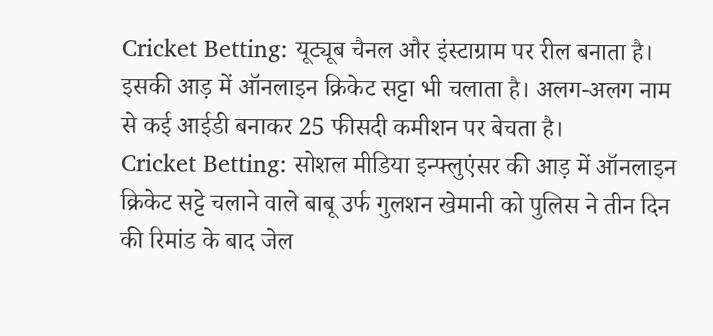Cricket Betting: यूट्यूब चैनल और इंस्टाग्राम पर रील बनाता है। इसकी आड़ में ऑनलाइन क्रिकेट सट्टा भी चलाता है। अलग-अलग नाम से कई आईडी बनाकर 25 फीसदी कमीशन पर बेचता है।
Cricket Betting: सोशल मीडिया इन्फ्लुएंसर की आड़ में ऑनलाइन क्रिकेट सट्टे चलाने वाले बाबू उर्फ गुलशन खेमानी को पुलिस ने तीन दिन की रिमांड के बाद जेल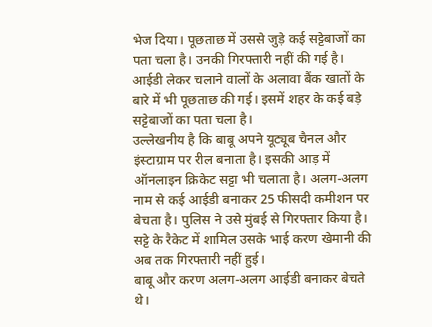भेज दिया। पूछताछ में उससे जुड़े कई सट्टेबाजों का पता चला है। उनकी गिरफ्तारी नहीं की गई है। आईडी लेकर चलाने वालों के अलावा बैंक खातों के बारे में भी पूछताछ की गई। इसमें शहर के कई बड़े सट्टेबाजों का पता चला है।
उल्लेखनीय है कि बाबू अपने यूट्यूब चैनल और इंस्टाग्राम पर रील बनाता है। इसकी आड़ में ऑनलाइन क्रिकेट सट्टा भी चलाता है। अलग-अलग नाम से कई आईडी बनाकर 25 फीसदी कमीशन पर बेचता है। पुलिस ने उसे मुंबई से गिरफ्तार किया है। सट्टे के रैकेट में शामिल उसके भाई करण खेमानी की अब तक गिरफ्तारी नहीं हुई।
बाबू और करण अलग-अलग आईडी बनाकर बेचते थे।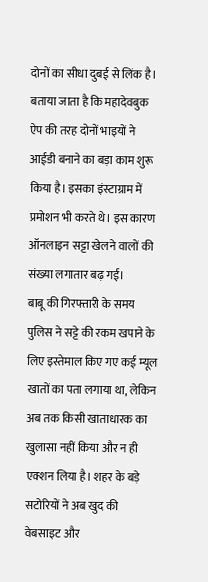दोनों का सीधा दुबई से लिंक है। बताया जाता है कि महादेवबुक ऐप की तरह दोनों भाइयों ने आईडी बनाने का बड़ा काम शुरू किया है। इसका इंस्टाग्राम में प्रमोशन भी करते थे। इस कारण ऑनलाइन सट्टा खेलने वालों की संख्या लगातार बढ़ गई।
बाबू की गिरफ्तारी के समय पुलिस ने सट्टे की रकम खपाने के लिए इस्तेमाल किए गए कई म्यूल खातों का पता लगाया था, लेकिन अब तक किसी खाताधारक का खुलासा नहीं किया और न ही एक्शन लिया है। शहर के बड़े सटोरियों ने अब खुद की वेबसाइट और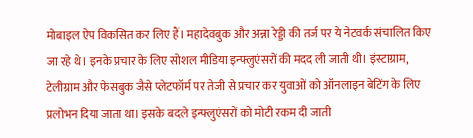मोबाइल ऐप विकसित कर लिए हैं। महादेवबुक और अन्ना रेड्डी की तर्ज पर ये नेटवर्क संचालित किए जा रहे थे। इनके प्रचार के लिए सोशल मीडिया इन्फ्लुएंसरों की मदद ली जाती थी। इंस्टाग्राम, टेलीग्राम और फेसबुक जैसे प्लेटफॉर्म पर तेजी से प्रचार कर युवाओं को ऑनलाइन बेटिंग के लिए प्रलोभन दिया जाता था। इसके बदले इन्फ्लुएंसरों को मोटी रकम दी जाती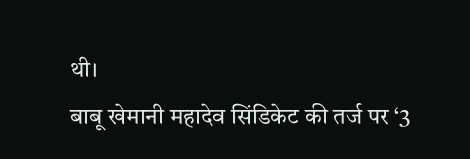थी।
बाबू खेमानी महादेव सिंडिकेट की तर्ज पर ‘3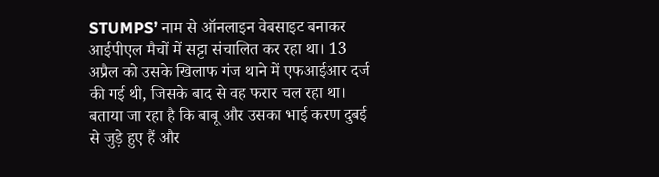STUMPS’ नाम से ऑनलाइन वेबसाइट बनाकर आईपीएल मैचों में सट्टा संचालित कर रहा था। 13 अप्रैल को उसके खिलाफ गंज थाने में एफआईआर दर्ज की गई थी, जिसके बाद से वह फरार चल रहा था।
बताया जा रहा है कि बाबू और उसका भाई करण दुबई से जुड़े हुए हैं और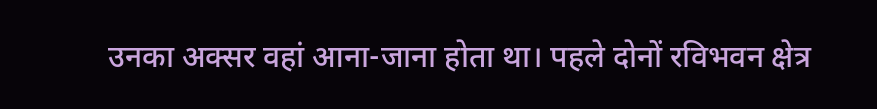उनका अक्सर वहां आना-जाना होता था। पहले दोनों रविभवन क्षेत्र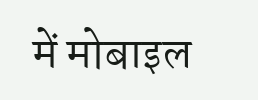में मोबाइल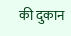की दुकान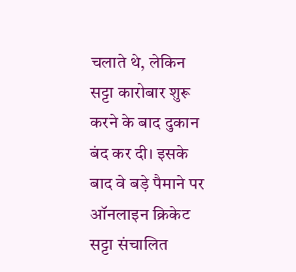चलाते थे, लेकिन सट्टा कारोबार शुरू करने के बाद दुकान बंद कर दी। इसके बाद वे बड़े पैमाने पर ऑनलाइन क्रिकेट सट्टा संचालित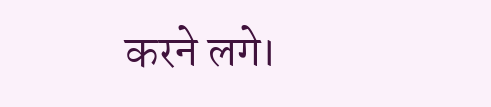करने लगे।